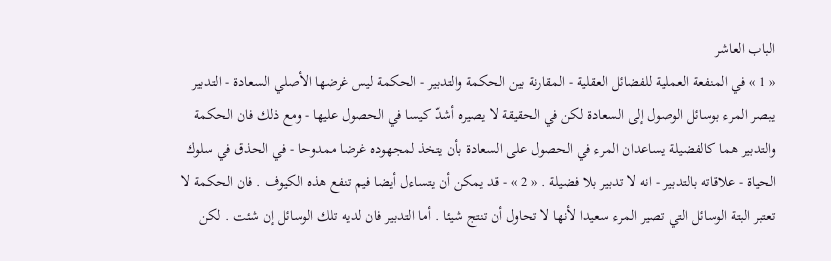الباب العاشر
« 1 » في المنفعة العملية للفضائل العقلية - المقارنة بين الحكمة والتدبير - الحكمة ليس غرضها الأصلي السعادة - التدبير يبصر المرء بوسائل الوصول إلى السعادة لكن في الحقيقة لا يصيره أشدّ كيسا في الحصول عليها - ومع ذلك فان الحكمة والتدبير هما كالفضيلة يساعدان المرء في الحصول على السعادة بأن يتخذ لمجهوده غرضا ممدوحا - في الحذق في سلوك الحياة - علاقاته بالتدبير - انه لا تدبير بلا فضيلة . « 2 » - قد يمكن أن يتساءل أيضا فيم تنفع هذه الكيوف . فان الحكمة لا تعتبر البتة الوسائل التي تصير المرء سعيدا لأنها لا تحاول أن تنتج شيئا . أما التدبير فان لديه تلك الوسائل إن شئت . لكن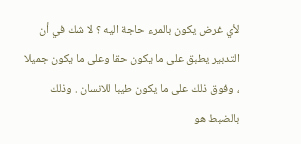لأي غرض يكون بالمرء حاجة اليه ؟ لا شك في أن التدبير يطبق على ما يكون حقا وعلى ما يكون جميلا ، وفوق ذلك على ما يكون طيبا للانسان . وذلك بالضبط هو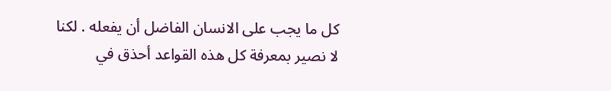كل ما يجب على الانسان الفاضل أن يفعله . لكنا لا نصير بمعرفة كل هذه القواعد أحذق في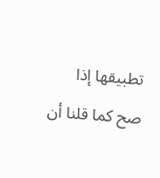تطبيقها إذا صح كما قلنا أن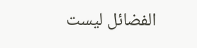الفضائل ليست